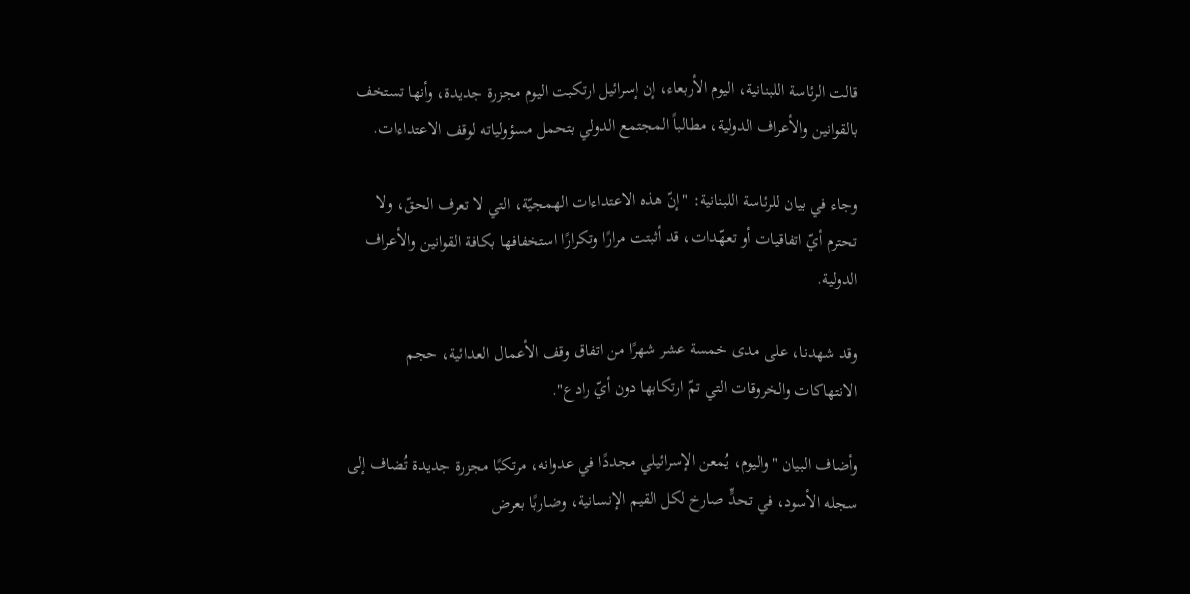قالت الرئاسة اللبنانية، اليوم الأربعاء، إن إسرائيل ارتكبت اليوم مجزرة جديدة، وأنها تستخف بالقوانين والأعراف الدولية، مطالباً المجتمع الدولي بتحمل مسؤولياته لوقف الاعتداءات.

وجاء في بيان للرئاسة اللبنانية: "إنّ هذه الاعتداءات الهمجيّة، التي لا تعرف الحقّ، ولا تحترم أيّ اتفاقيات أو تعهّدات، قد أثبتت مرارًا وتكرارًا استخفافها بكافة القوانين والأعراف الدولية.

وقد شهدنا، على مدى خمسة عشر شهرًا من اتفاق وقف الأعمال العدائية، حجم الانتهاكات والخروقات التي تمّ ارتكابها دون أيّ رادع".

وأضاف البيان "واليوم، يُمعن الإسرائيلي مجددًا في عدوانه، مرتكبًا مجزرة جديدة تُضاف إلى سجله الأسود، في تحدٍّ صارخ لكل القيم الإنسانية، وضاربًا بعرض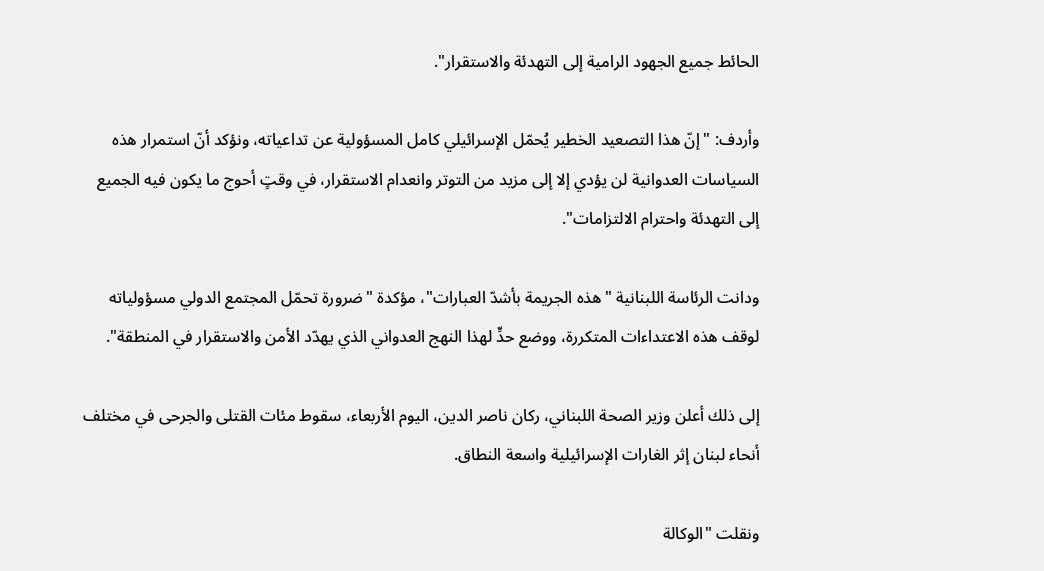الحائط جميع الجهود الرامية إلى التهدئة والاستقرار".

وأردف: "إنّ هذا التصعيد الخطير يُحمّل الإسرائيلي كامل المسؤولية عن تداعياته، ونؤكد أنّ استمرار هذه السياسات العدوانية لن يؤدي إلا إلى مزيد من التوتر وانعدام الاستقرار، في وقتٍ أحوج ما يكون فيه الجميع إلى التهدئة واحترام الالتزامات".

ودانت الرئاسة اللبنانية "هذه الجريمة بأشدّ العبارات"، مؤكدة "ضرورة تحمّل المجتمع الدولي مسؤولياته لوقف هذه الاعتداءات المتكررة، ووضع حدٍّ لهذا النهج العدواني الذي يهدّد الأمن والاستقرار في المنطقة".

إلى ذلك أعلن وزير الصحة اللبناني، ركان ناصر الدين، اليوم الأربعاء، سقوط مئات القتلى والجرحى في مختلف أنحاء لبنان إثر الغارات الإسرائيلية واسعة النطاق.

ونقلت "الوكالة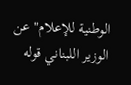الوطنية للإعلام" عن الوزير اللبناني قوله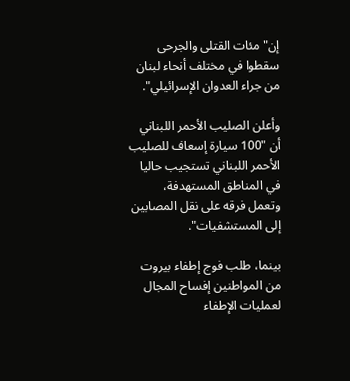إن"مئات القتلى والجرحى سقطوا في مختلف أنحاء لبنان من جراء العدوان الإسرائيلي".

وأعلن الصليب الأحمر اللبناني أن "100 سيارة إسعاف للصليب الأحمر اللبناني تستجيب حاليا في المناطق المستهدفة، وتعمل فرقه على نقل المصابين إلى المستشفيات".

بينما، طلب فوج إطفاء بيروت من المواطنين إفساح المجال لعمليات الإطفاء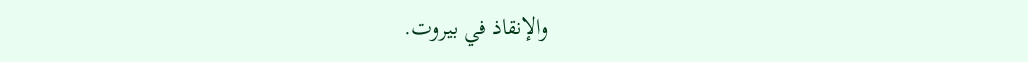والإنقاذ في بيروت.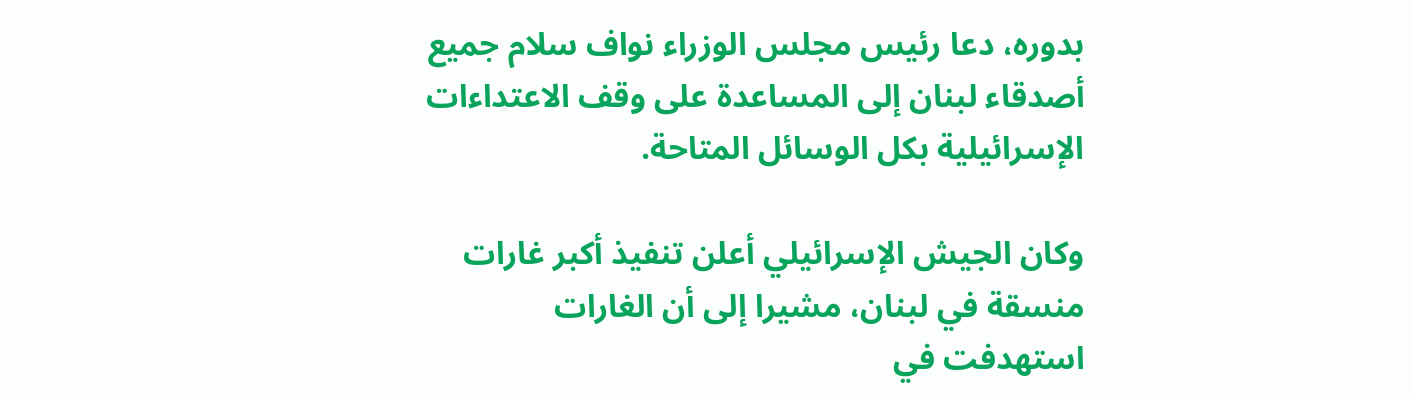بدوره، دعا رئيس مجلس الوزراء نواف سلام جميع أصدقاء لبنان إلى المساعدة على وقف الاعتداءات الإسرائيلية بكل الوسائل المتاحة.

وكان الجيش الإسرائيلي أعلن تنفيذ أكبر غارات منسقة في لبنان، مشيرا إلى أن الغارات استهدفت في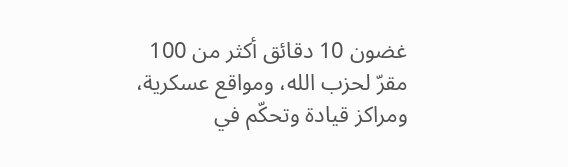غضون 10 دقائق أكثر من 100 مقرّ لحزب الله، ومواقع عسكرية، ومراكز قيادة وتحكّم في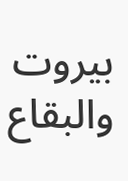بيروت والبقاع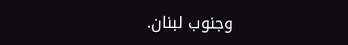وجنوب لبنان.